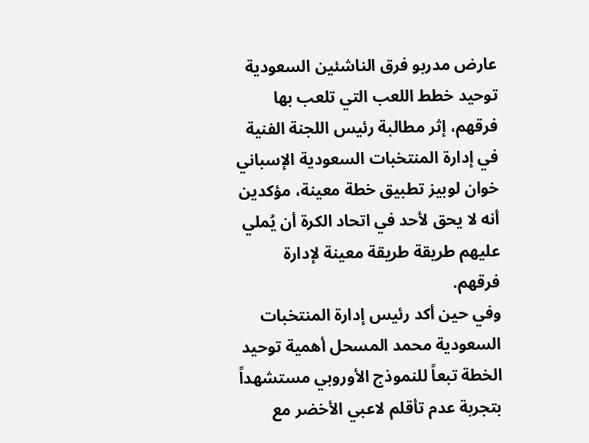عارض مدربو فرق الناشئين السعودية توحيد خطط اللعب التي تلعب بها فرقهم، إثر مطالبة رئيس اللجنة الفنية في إدارة المنتخبات السعودية الإسباني خوان لوبيز تطبيق خطة معينة، مؤكدين أنه لا يحق لأحد في اتحاد الكرة أن يُملي عليهم طريقة طريقة معينة لإدارة فرقهم.
وفي حين أكد رئيس إدارة المنتخبات السعودية محمد المسحل أهمية توحيد الخطة تبعاً للنموذج الأوروبي مستشهداً بتجربة عدم تأقلم لاعبي الأخضر مع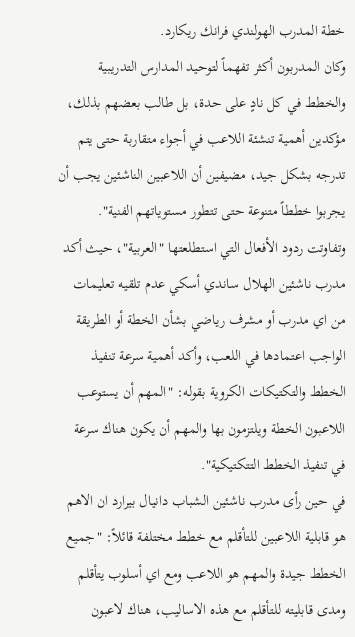خطة المدرب الهولندي فرانك ريكارد.
وكان المدربون أكثر تفهماً لتوحيد المدارس التدريبية والخطط في كل نادٍ على حدة، بل طالب بعضهم بذلك، مؤكدين أهمية تنشئة اللاعب في أجواء متقاربة حتى يتم تدرجه بشكل جيد، مضيفين أن اللاعبين الناشئين يجب أن يجربوا خططاً متنوعة حتى تتطور مستوياتهم الفنية".
وتفاوتت ردود الأفعال التي استطلعتها "العربية"، حيث أكد مدرب ناشئين الهلال ساندي أسكي عدم تلقيه تعليمات من اي مدرب أو مشرف رياضي بشأن الخطة أو الطريقة الواجب اعتمادها في اللعب، وأكد أهمية سرعة تنفيذ الخطط والتكتيكات الكروية بقوله: "المهم أن يستوعب اللاعبون الخطة ويلتزمون بها والمهم أن يكون هناك سرعة في تنفيذ الخطط التتكتيكية".
في حين رأى مدرب ناشئين الشباب دانيال بيرارد ان الاهم هو قابلية اللاعبين للتأقلم مع خطط مختلفة قائلاً: "جميع الخطط جيدة والمهم هو اللاعب ومع اي أسلوب يتأقلم ومدى قابليته للتأقلم مع هذه الاساليب، هناك لاعبون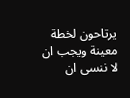يرتاحون لخطة معينة ويجب ان لا ننسى ان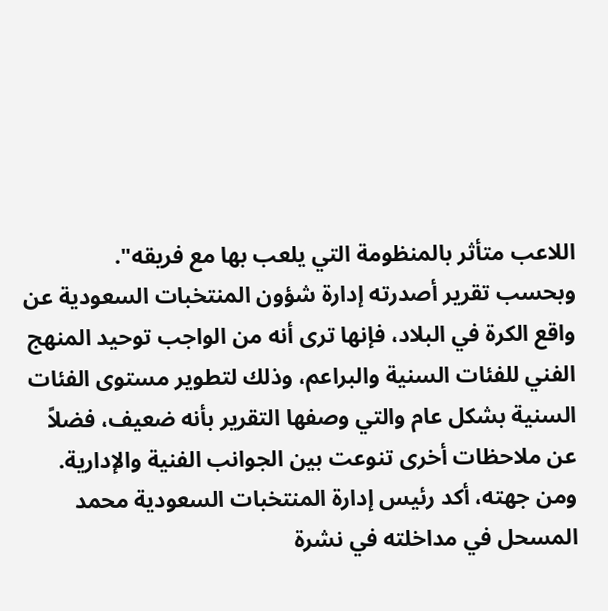اللاعب متأثر بالمنظومة التي يلعب بها مع فريقه".
وبحسب تقرير أصدرته إدارة شؤون المنتخبات السعودية عن واقع الكرة في البلاد، فإنها ترى أنه من الواجب توحيد المنهج الفني للفئات السنية والبراعم، وذلك لتطوير مستوى الفئات السنية بشكل عام والتي وصفها التقرير بأنه ضعيف، فضلاً عن ملاحظات أخرى تنوعت بين الجوانب الفنية والإدارية.
ومن جهته، أكد رئيس إدارة المنتخبات السعودية محمد المسحل في مداخلته في نشرة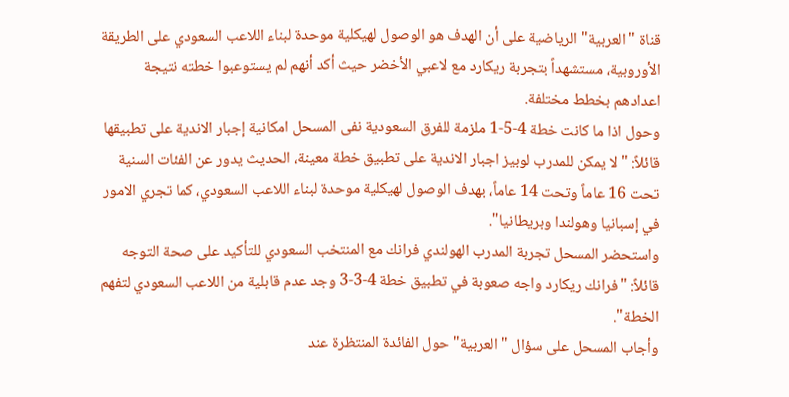قناة "العربية" الرياضية على أن الهدف هو الوصول لهيكلية موحدة لبناء اللاعب السعودي على الطريقة الأوروبية، مستشهداً بتجربة ريكارد مع لاعبي الأخضر حيث أكد أنهم لم يستوعبوا خطته نتيجة اعدادهم بخطط مختلفة.
وحول اذا ما كانت خطة 4-5-1 ملزمة للفرق السعودية نفى المسحل امكانية إجبار الاندية على تطبيقها قائلاً: "لا يمكن للمدرب لوبيز اجبار الاندية على تطبيق خطة معينة، الحديث يدور عن الفئات السنية تحت 16 عاماً وتحت 14 عاماً، بهدف الوصول لهيكلية موحدة لبناء اللاعب السعودي، كما تجري الامور في إسبانيا وهولندا وبريطانيا".
واستحضر المسحل تجربة المدرب الهولندي فرانك مع المنتخب السعودي للتأكيد على صحة التوجه قائلاً: "فرانك ريكارد واجه صعوبة في تطبيق خطة 4-3-3 وجد عدم قابلية من اللاعب السعودي لتفهم الخطة".
وأجاب المسحل على سؤال "العربية" حول الفائدة المنتظرة عند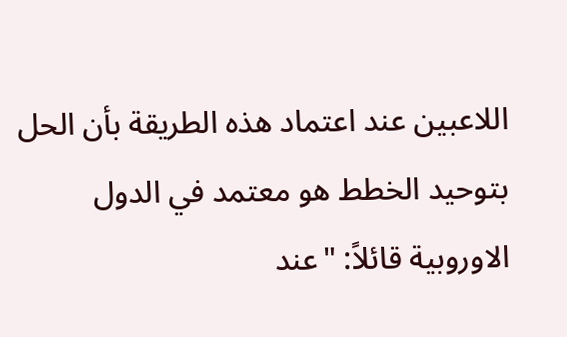اللاعبين عند اعتماد هذه الطريقة بأن الحل بتوحيد الخطط هو معتمد في الدول الاوروبية قائلاً: "عند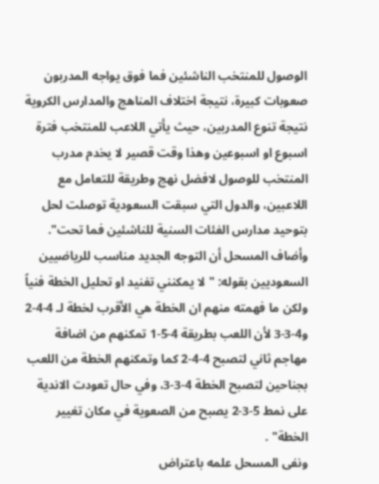الوصول للمنتخب الناشئين فما فوق يواجه المدربون صعوبات كبيرة، نتيجة اختلاف المناهج والمدارس الكروية نتيجة تنوع المدربين، حيث يأتي اللاعب للمنتخب فترة اسبوع او اسبوعين وهذا وقت قصير لا يخدم مدرب المنتخب للوصول لافضل نهج وطريقة للتعامل مع اللاعبين، والدول التي سبقت السعودية توصلت لحل بتوحيد مدارس الفئات السنية للناشئين فما تحت".
وأضاف المسحل أن التوجه الجديد مناسب للرياضيين السعوديين بقوله: "لا يمكنني تفنيد او تحليل الخطة فنياً ولكن ما فهمته منهم ان الخطة هي الأقرب لخطة لـ 4-4-2 و4-3-3 لأن اللعب بطريقة 4-5-1 تمكنهم من اضافة مهاجم ثاني لتصبح 4-4-2 كما وتمكنهم الخطة من اللعب بجناحين لتصبح الخطة 4-3-3، وفي حال تعودت الاندية على نمط 5-3-2 يصبح من الصعوية في مكان تغيير الخطة" .
ونفى المسحل علمه باعتراض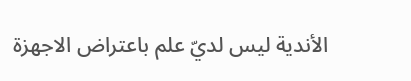الأندية ليس لديّ علم باعتراض الاجهزة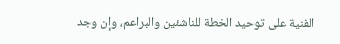الفنية على توحيد الخطة للناشئين والبراعم، وإن وجد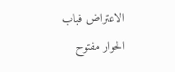الاعتراض فباب الحوار مفتوح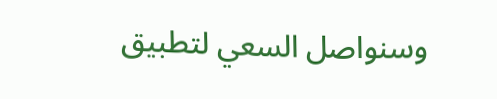وسنواصل السعي لتطبيق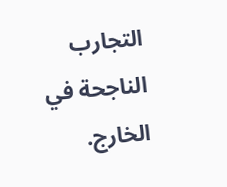التجارب الناجحة في الخارج.